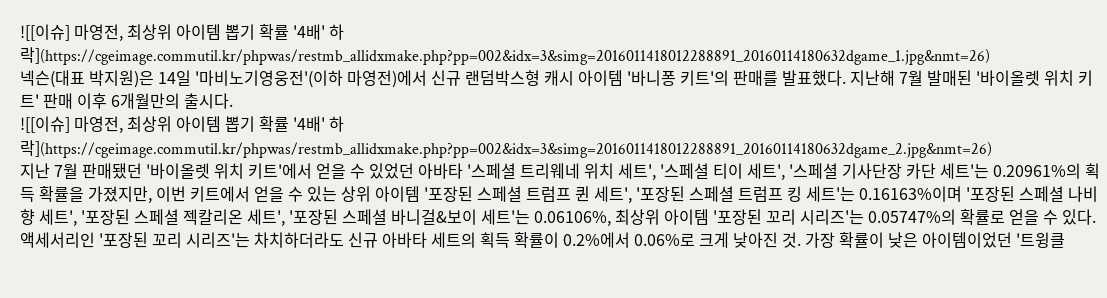![[이슈] 마영전, 최상위 아이템 뽑기 확률 '4배' 하락](https://cgeimage.commutil.kr/phpwas/restmb_allidxmake.php?pp=002&idx=3&simg=2016011418012288891_20160114180632dgame_1.jpg&nmt=26)
넥슨(대표 박지원)은 14일 '마비노기영웅전'(이하 마영전)에서 신규 랜덤박스형 캐시 아이템 '바니퐁 키트'의 판매를 발표했다. 지난해 7월 발매된 '바이올렛 위치 키트' 판매 이후 6개월만의 출시다.
![[이슈] 마영전, 최상위 아이템 뽑기 확률 '4배' 하락](https://cgeimage.commutil.kr/phpwas/restmb_allidxmake.php?pp=002&idx=3&simg=2016011418012288891_20160114180632dgame_2.jpg&nmt=26)
지난 7월 판매됐던 '바이올렛 위치 키트'에서 얻을 수 있었던 아바타 '스페셜 트리웨네 위치 세트', '스페셜 티이 세트', '스페셜 기사단장 카단 세트'는 0.20961%의 획득 확률을 가졌지만, 이번 키트에서 얻을 수 있는 상위 아이템 '포장된 스페셜 트럼프 퀸 세트', '포장된 스페셜 트럼프 킹 세트'는 0.16163%이며 '포장된 스페셜 나비향 세트', '포장된 스페셜 젝칼리온 세트', '포장된 스페셜 바니걸&보이 세트'는 0.06106%, 최상위 아이템 '포장된 꼬리 시리즈'는 0.05747%의 확률로 얻을 수 있다.
액세서리인 '포장된 꼬리 시리즈'는 차치하더라도 신규 아바타 세트의 획득 확률이 0.2%에서 0.06%로 크게 낮아진 것. 가장 확률이 낮은 아이템이었던 '트윙클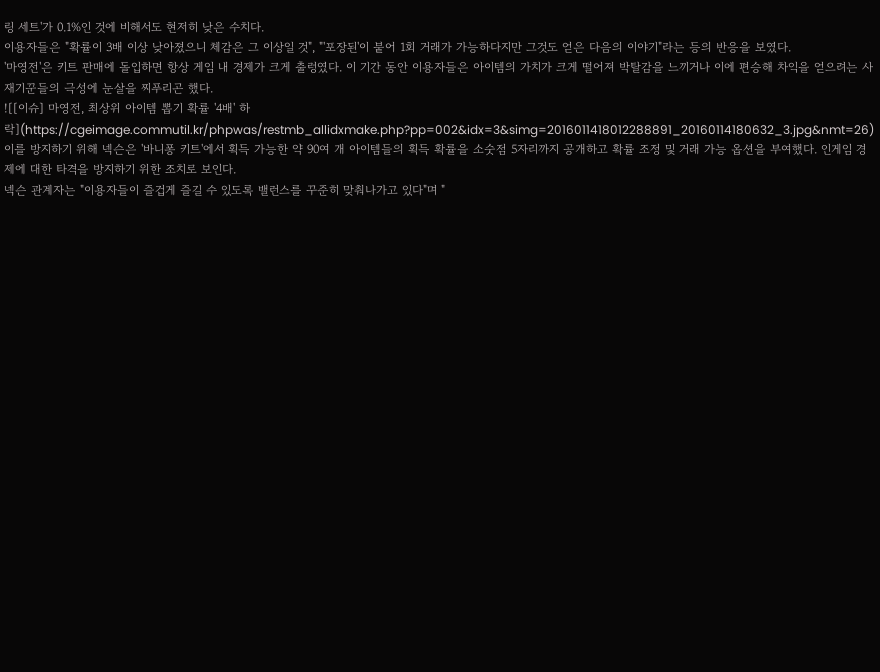링 세트'가 0.1%인 것에 비해서도 현저히 낮은 수치다.
이용자들은 "확률이 3배 이상 낮아졌으니 체감은 그 이상일 것", "'포장된'이 붙어 1회 거래가 가능하다지만 그것도 얻은 다음의 이야기"라는 등의 반응을 보였다.
'마영전'은 키트 판매에 돌입하면 항상 게임 내 경제가 크게 출렁였다. 이 기간 동안 이용자들은 아이템의 가치가 크게 떨어져 박탈감을 느끼거나 이에 편승해 차익을 얻으려는 사재기꾼들의 극성에 눈살을 찌푸리곤 했다.
![[이슈] 마영전, 최상위 아이템 뽑기 확률 '4배' 하락](https://cgeimage.commutil.kr/phpwas/restmb_allidxmake.php?pp=002&idx=3&simg=2016011418012288891_20160114180632_3.jpg&nmt=26)
이를 방지하기 위해 넥슨은 '바니퐁 키트'에서 획득 가능한 약 90여 개 아이템들의 획득 확률을 소숫점 5자리까지 공개하고 확률 조정 및 거래 가능 옵션을 부여했다. 인게임 경제에 대한 타격을 방지하기 위한 조치로 보인다.
넥슨 관계자는 "이용자들이 즐겁게 즐길 수 있도록 밸런스를 꾸준히 맞춰나가고 있다"며 "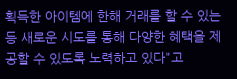획득한 아이템에 한해 거래를 할 수 있는 등 새로운 시도를 통해 다양한 혜택을 제공할 수 있도록 노력하고 있다"고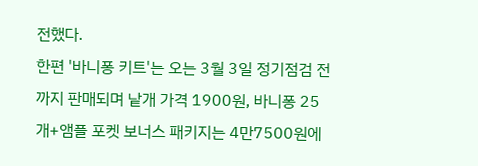전했다.
한편 '바니퐁 키트'는 오는 3월 3일 정기점검 전까지 판매되며 낱개 가격 1900원, 바니퐁 25개+앰플 포켓 보너스 패키지는 4만7500원에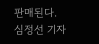판매된다.
심정선 기자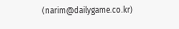(narim@dailygame.co.kr)